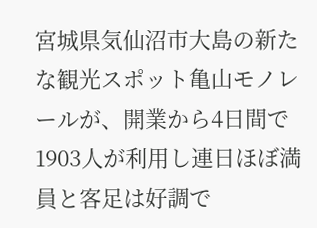宮城県気仙沼市大島の新たな観光スポット亀山モノレールが、開業から4日間で1903人が利用し連日ほぼ満員と客足は好調で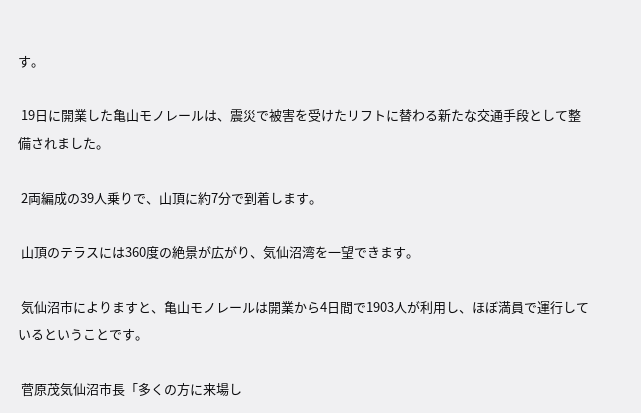す。

 19日に開業した亀山モノレールは、震災で被害を受けたリフトに替わる新たな交通手段として整備されました。

 2両編成の39人乗りで、山頂に約7分で到着します。

 山頂のテラスには360度の絶景が広がり、気仙沼湾を一望できます。

 気仙沼市によりますと、亀山モノレールは開業から4日間で1903人が利用し、ほぼ満員で運行しているということです。

 菅原茂気仙沼市長「多くの方に来場し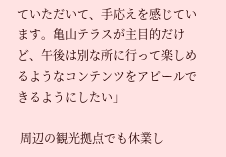ていただいて、手応えを感じています。亀山テラスが主目的だけど、午後は別な所に行って楽しめるようなコンテンツをアピールできるようにしたい」

 周辺の観光拠点でも休業し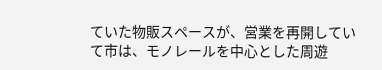ていた物販スペースが、営業を再開していて市は、モノレールを中心とした周遊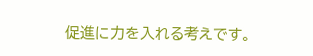促進に力を入れる考えです。